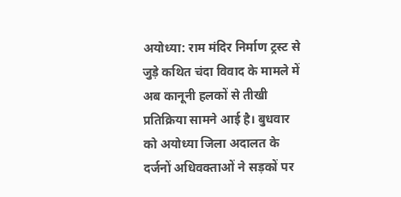अयोध्या: राम मंदिर निर्माण ट्रस्ट से जुड़े कथित चंदा विवाद के मामले में अब कानूनी हलकों से तीखी प्रतिक्रिया सामने आई है। बुधवार को अयोध्या जिला अदालत के दर्जनों अधिवक्ताओं ने सड़कों पर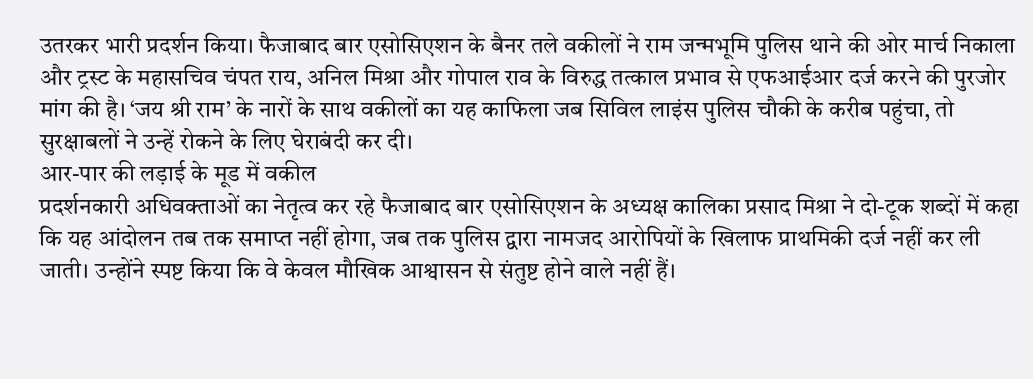उतरकर भारी प्रदर्शन किया। फैजाबाद बार एसोसिएशन के बैनर तले वकीलों ने राम जन्मभूमि पुलिस थाने की ओर मार्च निकाला और ट्रस्ट के महासचिव चंपत राय, अनिल मिश्रा और गोपाल राव के विरुद्ध तत्काल प्रभाव से एफआईआर दर्ज करने की पुरजोर मांग की है। ‘जय श्री राम’ के नारों के साथ वकीलों का यह काफिला जब सिविल लाइंस पुलिस चौकी के करीब पहुंचा, तो सुरक्षाबलों ने उन्हें रोकने के लिए घेराबंदी कर दी।
आर-पार की लड़ाई के मूड में वकील
प्रदर्शनकारी अधिवक्ताओं का नेतृत्व कर रहे फैजाबाद बार एसोसिएशन के अध्यक्ष कालिका प्रसाद मिश्रा ने दो-टूक शब्दों में कहा कि यह आंदोलन तब तक समाप्त नहीं होगा, जब तक पुलिस द्वारा नामजद आरोपियों के खिलाफ प्राथमिकी दर्ज नहीं कर ली जाती। उन्होंने स्पष्ट किया कि वे केवल मौखिक आश्वासन से संतुष्ट होने वाले नहीं हैं।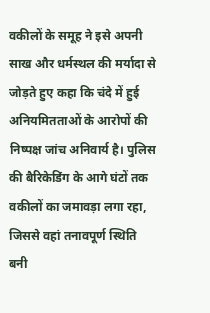वकीलों के समूह ने इसे अपनी साख और धर्मस्थल की मर्यादा से जोड़ते हुए कहा कि चंदे में हुई अनियमितताओं के आरोपों की निष्पक्ष जांच अनिवार्य है। पुलिस की बैरिकेडिंग के आगे घंटों तक वकीलों का जमावड़ा लगा रहा, जिससे वहां तनावपूर्ण स्थिति बनी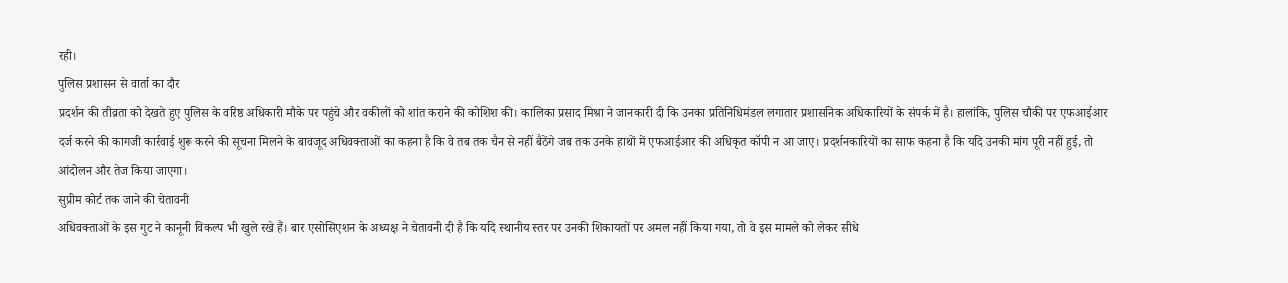रही।
पुलिस प्रशासन से वार्ता का दौर
प्रदर्शन की तीव्रता को देखते हुए पुलिस के वरिष्ठ अधिकारी मौके पर पहुंचे और वकीलों को शांत कराने की कोशिश की। कालिका प्रसाद मिश्रा ने जानकारी दी कि उनका प्रतिनिधिमंडल लगातार प्रशासनिक अधिकारियों के संपर्क में है। हालांकि, पुलिस चौकी पर एफआईआर दर्ज करने की कागजी कार्रवाई शुरू करने की सूचना मिलने के बावजूद अधिवक्ताओं का कहना है कि वे तब तक चैन से नहीं बैठेंगे जब तक उनके हाथों में एफआईआर की अधिकृत कॉपी न आ जाए। प्रदर्शनकारियों का साफ कहना है कि यदि उनकी मांग पूरी नहीं हुई, तो आंदोलन और तेज किया जाएगा।
सुप्रीम कोर्ट तक जाने की चेतावनी
अधिवक्ताओं के इस गुट ने कानूनी विकल्प भी खुले रखे हैं। बार एसोसिएशन के अध्यक्ष ने चेतावनी दी है कि यदि स्थानीय स्तर पर उनकी शिकायतों पर अमल नहीं किया गया, तो वे इस मामले को लेकर सीधे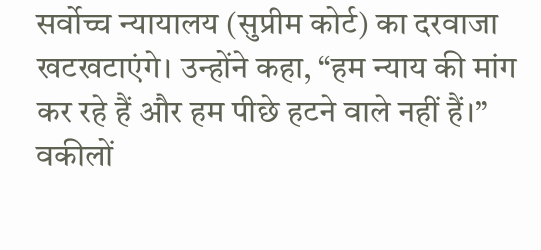सर्वोच्च न्यायालय (सुप्रीम कोर्ट) का दरवाजा खटखटाएंगे। उन्होंने कहा, “हम न्याय की मांग कर रहे हैं और हम पीछे हटने वाले नहीं हैं।” वकीलों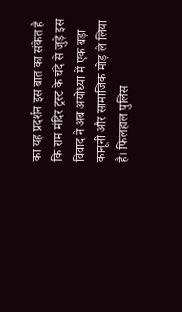का यह प्रदर्शन इस बात का संकेत है कि राम मंदिर ट्रस्ट के चंदे से जुड़े इस विवाद ने अब अयोध्या में एक बड़ा कानूनी और सामाजिक मोड़ ले लिया है। फिलहाल पुलिस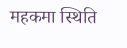महकमा स्थिति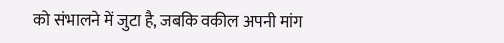को संभालने में जुटा है, जबकि वकील अपनी मांग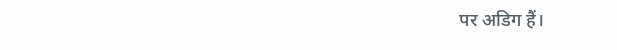पर अडिग हैं।